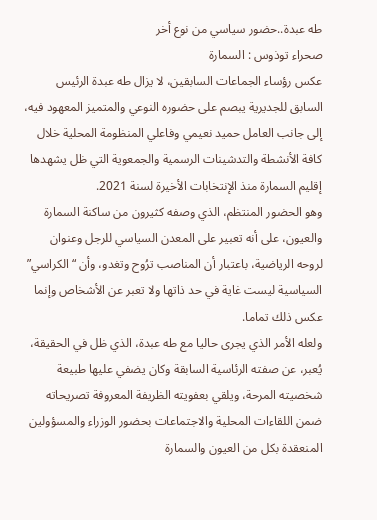طه عبدة..حضور سياسي من نوع أخر
صحراء توذوس : السمارة
عكس رؤساء الجماعات السابقين، لا يزال طه عبدة الرئيس السابق للجديرية يبصم على حضوره النوعي والمتميز المعهود فيه، إلى جانب العامل حميد نعيمي وفاعلي المنظومة المحلية خلال كافة الأنشطة والتدشينات الرسمية والجمعوية التي ظل يشهدها إقليم السمارة منذ الإنتخابات الأخيرة لسنة 2021.
وهو الحضور المنتظم، الذي وصفه كثيرون من ساكنة السمارة والعيون، على أنه تعبير على المعدن السياسي للرجل وعنوان لروحه الرياضية، باعتبار أن المناصب ترُوح وتغدو، وأن “الكراسي” السياسية ليست غاية في حد ذاتها ولا تعبر عن الأشخاص وإنما عكس ذلك تماما.
ولعله الأمر الذي يجرى حاليا مع طه عبدة، الذي ظل في الحقيقة، يُعبر، عن صفته الرئاسية السابقة وكان يضفي عليها طبيعة شخصيته المرحة، ويلقي بعفويته الظريفة المعروفة تصريحاته ضمن اللقاءات المحلية والاجتماعات بحضور الوزراء والمسؤولين المنعقدة بكل من العيون والسمارة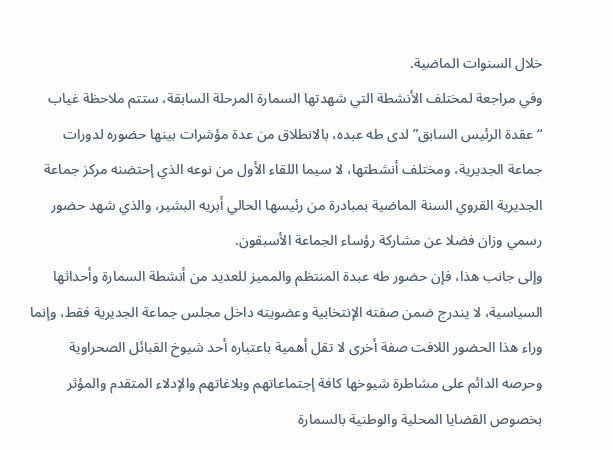خلال السنوات الماضية.
وفي مراجعة لمختلف الأنشطة التي شهدتها السمارة المرحلة السابقة، ستتم ملاحظة غياب “عقدة الرئيس السابق” لدى طه عبده، بالانطلاق من عدة مؤشرات بينها حضوره لدورات جماعة الجديرية، ومختلف أنشطتها، لا سيما اللقاء الأول من نوعه الذي إحتضنه مركز جماعة الجديرية القروي السنة الماضية بمبادرة من رئيسها الحالي أبريه البشير، والذي شهد حضور رسمي وزان فضلا عن مشاركة رؤساء الجماعة الأسبقون.
وإلى جانب هذا، فإن حضور طه عبدة المنتظم والمميز للعديد من أنشطة السمارة وأحداثها السياسية، لا يندرج ضمن صفته الإنتخابية وعضويته داخل مجلس جماعة الجديرية فقط، وإنما وراء هذا الحضور اللافت صفة أخرى لا تقل أهمية باعتباره أحد شيوخ القبائل الصحراوية وحرصه الدائم على مشاطرة شيوخها كافة إجتماعاتهم وبلاغاتهم والإدلاء المتقدم والمؤثر بخصوص القضايا المحلية والوطنية بالسمارة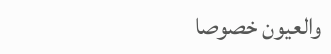والعيون خصوصا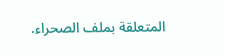المتعلقة بملف الصحراء.